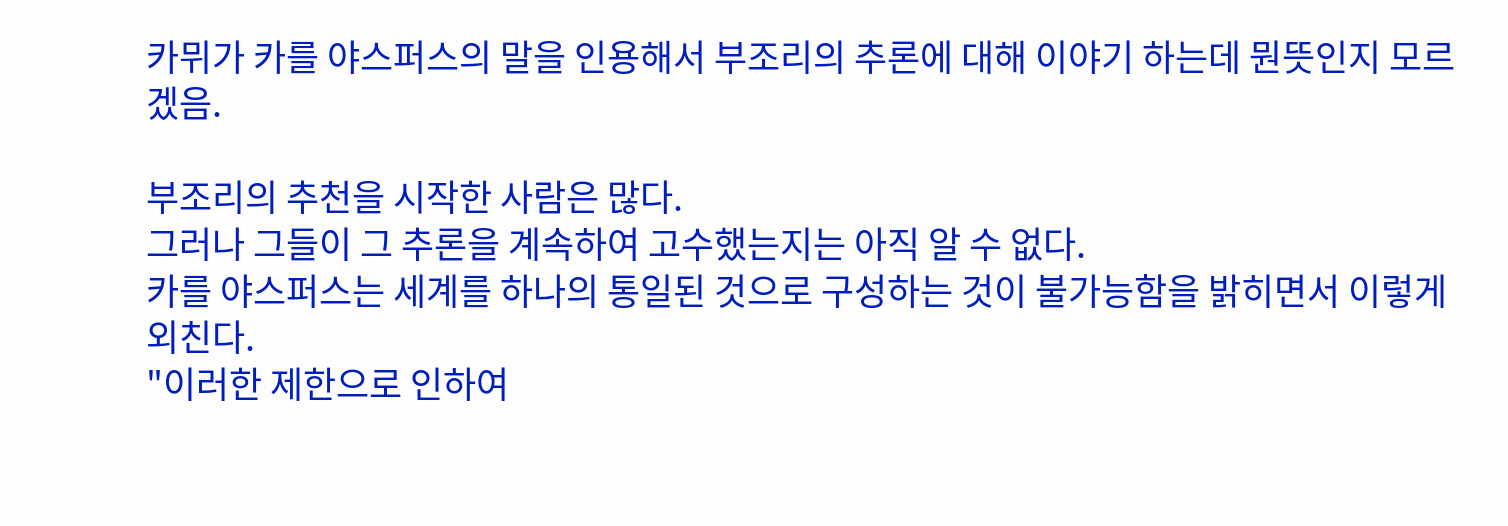카뮈가 카를 야스퍼스의 말을 인용해서 부조리의 추론에 대해 이야기 하는데 뭔뜻인지 모르겠음.

부조리의 추천을 시작한 사람은 많다.
그러나 그들이 그 추론을 계속하여 고수했는지는 아직 알 수 없다.
카를 야스퍼스는 세계를 하나의 통일된 것으로 구성하는 것이 불가능함을 밝히면서 이렇게 외친다.
"이러한 제한으로 인하여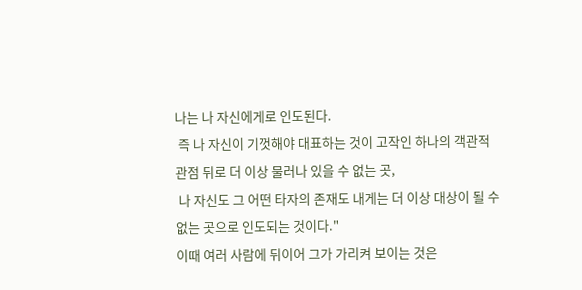나는 나 자신에게로 인도된다.
 즉 나 자신이 기껏해야 대표하는 것이 고작인 하나의 객관적 관점 뒤로 더 이상 물러나 있을 수 없는 곳,
 나 자신도 그 어떤 타자의 존재도 내게는 더 이상 대상이 될 수 없는 곳으로 인도되는 것이다."
이때 여러 사람에 뒤이어 그가 가리켜 보이는 것은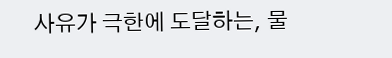사유가 극한에 도달하는, 물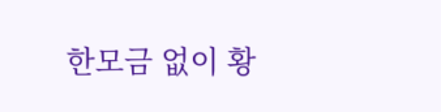한모금 없이 황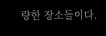량한 장소들이다.